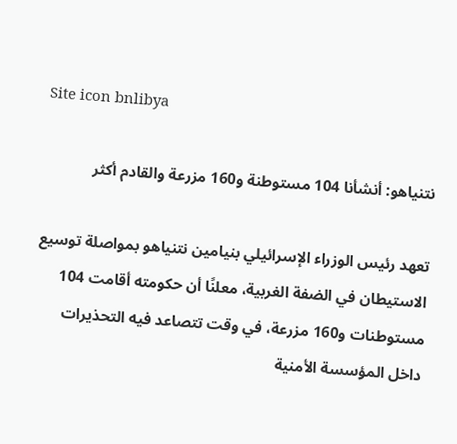Site icon bnlibya

نتنياهو: أنشأنا 104 مستوطنة و160 مزرعة والقادم أكثر

تعهد رئيس الوزراء الإسرائيلي بنيامين نتنياهو بمواصلة توسيع الاستيطان في الضفة الغربية، معلنًا أن حكومته أقامت 104 مستوطنات و160 مزرعة، في وقت تتصاعد فيه التحذيرات داخل المؤسسة الأمنية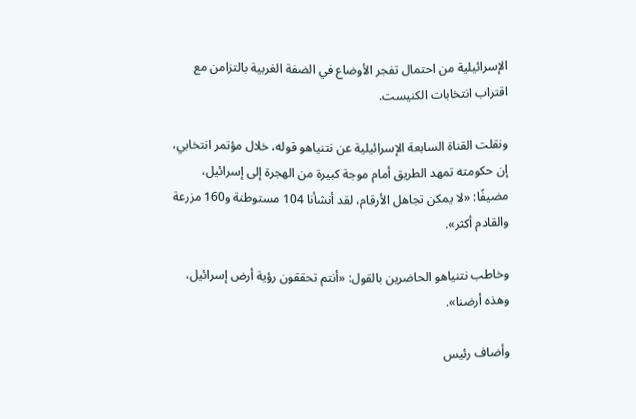الإسرائيلية من احتمال تفجر الأوضاع في الضفة الغربية بالتزامن مع اقتراب انتخابات الكنيست.

ونقلت القناة السابعة الإسرائيلية عن نتنياهو قوله، خلال مؤتمر انتخابي، إن حكومته تمهد الطريق أمام موجة كبيرة من الهجرة إلى إسرائيل، مضيفًا: «لا يمكن تجاهل الأرقام، لقد أنشأنا 104 مستوطنة و160 مزرعة والقادم أكثر».

وخاطب نتنياهو الحاضرين بالقول: «أنتم تحققون رؤية أرض إسرائيل، وهذه أرضنا».

وأضاف رئيس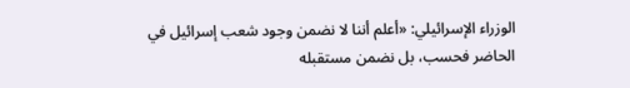الوزراء الإسرائيلي: «أعلم أننا لا نضمن وجود شعب إسرائيل في الحاضر فحسب، بل نضمن مستقبله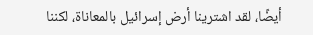أيضًا، لقد اشترينا أرض إسرائيل بالمعاناة، لكننا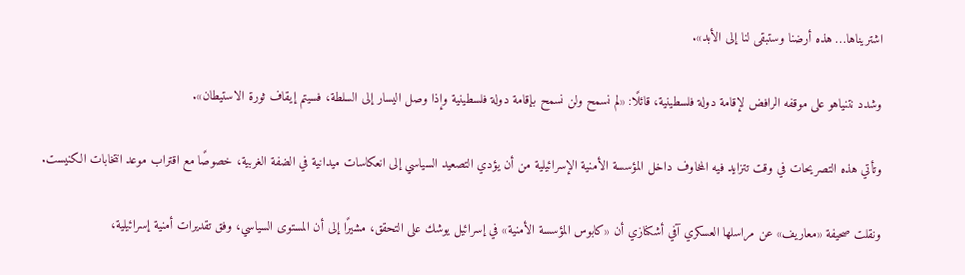اشتريناها… هذه أرضنا وستبقى لنا إلى الأبد».

وشدد نتنياهو على موقفه الرافض لإقامة دولة فلسطينية، قائلًا: «لم نسمح ولن نسمح بإقامة دولة فلسطينية وإذا وصل اليسار إلى السلطة، فسيتم إيقاف ثورة الاستيطان».

وتأتي هذه التصريحات في وقت تتزايد فيه المخاوف داخل المؤسسة الأمنية الإسرائيلية من أن يؤدي التصعيد السياسي إلى انعكاسات ميدانية في الضفة الغربية، خصوصًا مع اقتراب موعد انتخابات الكنيست.

ونقلت صحيفة «معاريف» عن مراسلها العسكري آفي أشكنازي أن «كابوس المؤسسة الأمنية» في إسرائيل يوشك على التحقق، مشيرًا إلى أن المستوى السياسي، وفق تقديرات أمنية إسرائيلية،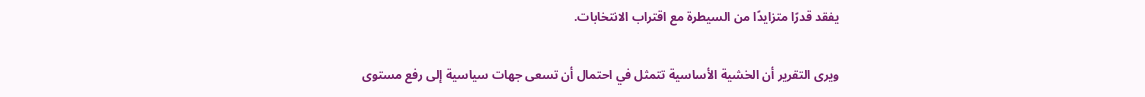يفقد قدرًا متزايدًا من السيطرة مع اقتراب الانتخابات.

ويرى التقرير أن الخشية الأساسية تتمثل في احتمال أن تسعى جهات سياسية إلى رفع مستوى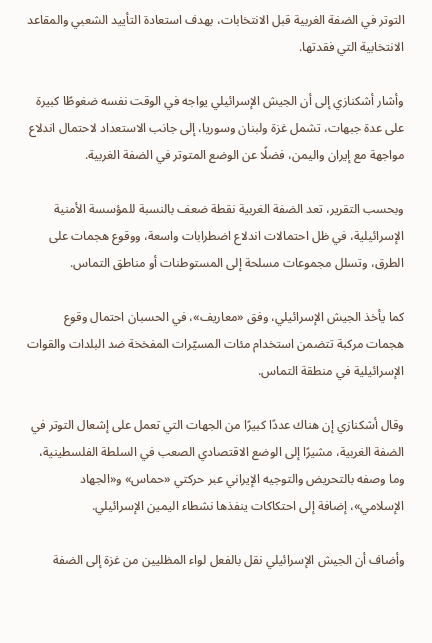التوتر في الضفة الغربية قبل الانتخابات، بهدف استعادة التأييد الشعبي والمقاعد الانتخابية التي فقدتها.

وأشار أشكنازي إلى أن الجيش الإسرائيلي يواجه في الوقت نفسه ضغوطًا كبيرة على عدة جبهات، تشمل غزة ولبنان وسوريا، إلى جانب الاستعداد لاحتمال اندلاع مواجهة مع إيران واليمن، فضلًا عن الوضع المتوتر في الضفة الغربية.

وبحسب التقرير، تعد الضفة الغربية نقطة ضعف بالنسبة للمؤسسة الأمنية الإسرائيلية، في ظل احتمالات اندلاع اضطرابات واسعة، ووقوع هجمات على الطرق، وتسلل مجموعات مسلحة إلى المستوطنات أو مناطق التماس.

كما يأخذ الجيش الإسرائيلي، وفق «معاريف»، في الحسبان احتمال وقوع هجمات مركبة تتضمن استخدام مئات المسيّرات المفخخة ضد البلدات والقوات الإسرائيلية في منطقة التماس.

وقال أشكنازي إن هناك عددًا كبيرًا من الجهات التي تعمل على إشعال التوتر في الضفة الغربية، مشيرًا إلى الوضع الاقتصادي الصعب في السلطة الفلسطينية، وما وصفه بالتحريض والتوجيه الإيراني عبر حركتي «حماس» و«الجهاد الإسلامي»، إضافة إلى احتكاكات ينفذها نشطاء اليمين الإسرائيلي.

وأضاف أن الجيش الإسرائيلي نقل بالفعل لواء المظليين من غزة إلى الضفة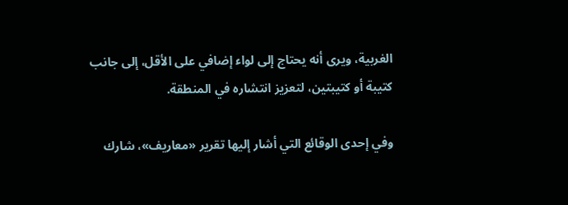الغربية، ويرى أنه يحتاج إلى لواء إضافي على الأقل، إلى جانب كتيبة أو كتيبتين، لتعزيز انتشاره في المنطقة.

وفي إحدى الوقائع التي أشار إليها تقرير «معاريف»، شارك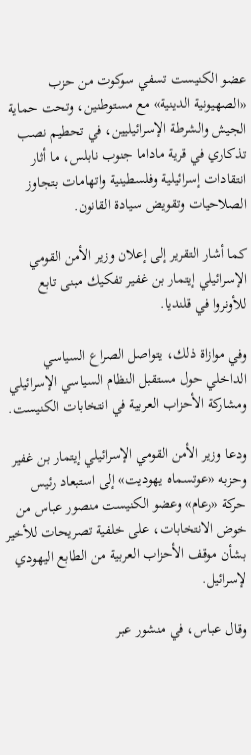عضو الكنيست تسفي سوكوت من حزب «الصهيونية الدينية» مع مستوطنين، وتحت حماية الجيش والشرطة الإسرائيليين، في تحطيم نصب تذكاري في قرية ماداما جنوب نابلس، ما أثار انتقادات إسرائيلية وفلسطينية واتهامات بتجاوز الصلاحيات وتقويض سيادة القانون.

كما أشار التقرير إلى إعلان وزير الأمن القومي الإسرائيلي إيتمار بن غفير تفكيك مبنى تابع للأونروا في قلنديا.

وفي موازاة ذلك، يتواصل الصراع السياسي الداخلي حول مستقبل النظام السياسي الإسرائيلي ومشاركة الأحزاب العربية في انتخابات الكنيست.

ودعا وزير الأمن القومي الإسرائيلي إيتمار بن غفير وحزبه «عوتسماه يهوديت» إلى استبعاد رئيس حركة «رعام» وعضو الكنيست منصور عباس من خوض الانتخابات، على خلفية تصريحات للأخير بشأن موقف الأحزاب العربية من الطابع اليهودي لإسرائيل.

وقال عباس، في منشور عبر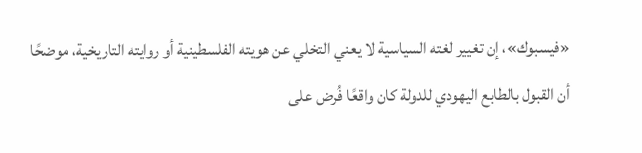«فيسبوك»، إن تغيير لغته السياسية لا يعني التخلي عن هويته الفلسطينية أو روايته التاريخية، موضحًا أن القبول بالطابع اليهودي للدولة كان واقعًا فُرض على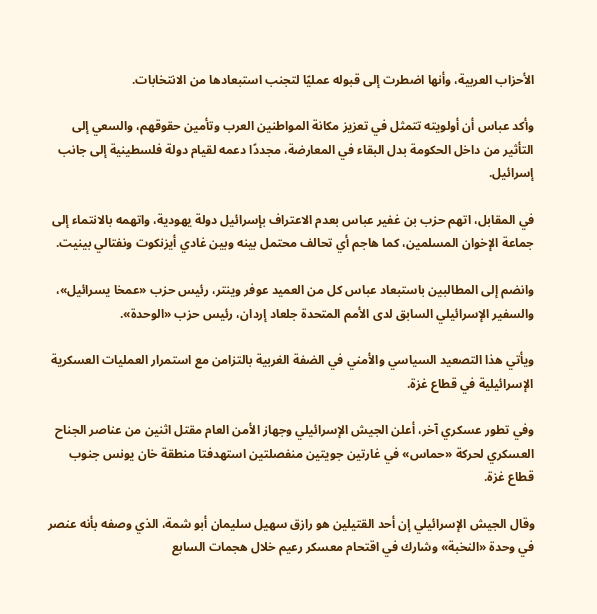الأحزاب العربية، وأنها اضطرت إلى قبوله عمليًا لتجنب استبعادها من الانتخابات.

وأكد عباس أن أولويته تتمثل في تعزيز مكانة المواطنين العرب وتأمين حقوقهم، والسعي إلى التأثير من داخل الحكومة بدل البقاء في المعارضة، مجددًا دعمه لقيام دولة فلسطينية إلى جانب إسرائيل.

في المقابل، اتهم حزب بن غفير عباس بعدم الاعتراف بإسرائيل دولة يهودية، واتهمه بالانتماء إلى جماعة الإخوان المسلمين، كما هاجم أي تحالف محتمل بينه وبين غادي أيزنكوت ونفتالي بينيت.

وانضم إلى المطالبين باستبعاد عباس كل من العميد عوفر وينتر، رئيس حزب «عمخا يسرائيل»، والسفير الإسرائيلي السابق لدى الأمم المتحدة جلعاد إردان، رئيس حزب «الوحدة».

ويأتي هذا التصعيد السياسي والأمني في الضفة الغربية بالتزامن مع استمرار العمليات العسكرية الإسرائيلية في قطاع غزة.

وفي تطور عسكري آخر، أعلن الجيش الإسرائيلي وجهاز الأمن العام مقتل اثنين من عناصر الجناح العسكري لحركة «حماس» في غارتين جويتين منفصلتين استهدفتا منطقة خان يونس جنوب قطاع غزة.

وقال الجيش الإسرائيلي إن أحد القتيلين هو رازق سهيل سليمان أبو شمة، الذي وصفه بأنه عنصر في وحدة «النخبة» وشارك في اقتحام معسكر رعيم خلال هجمات السابع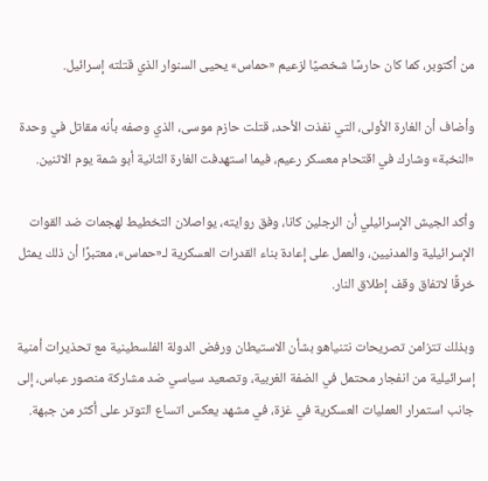من أكتوبر، كما كان حارسًا شخصيًا لزعيم «حماس» يحيى السنوار الذي قتلته إسرائيل.

وأضاف أن الغارة الأولى، التي نفذت الأحد، قتلت حازم موسى، الذي وصفه بأنه مقاتل في وحدة «النخبة» وشارك في اقتحام معسكر رعيم، فيما استهدفت الغارة الثانية أبو شمة يوم الاثنين.

وأكد الجيش الإسرائيلي أن الرجلين كانا، وفق روايته، يواصلان التخطيط لهجمات ضد القوات الإسرائيلية والمدنيين، والعمل على إعادة بناء القدرات العسكرية لـ«حماس»، معتبرًا أن ذلك يمثل خرقًا لاتفاق وقف إطلاق النار.

وبذلك تتزامن تصريحات نتنياهو بشأن الاستيطان ورفض الدولة الفلسطينية مع تحذيرات أمنية إسرائيلية من انفجار محتمل في الضفة الغربية، وتصعيد سياسي ضد مشاركة منصور عباس، إلى جانب استمرار العمليات العسكرية في غزة، في مشهد يعكس اتساع التوتر على أكثر من جبهة.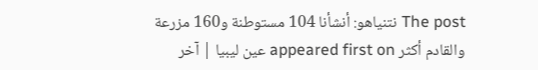The post نتنياهو: أنشأنا 104 مستوطنة و160 مزرعة والقادم أكثر appeared first on عين ليبيا | آخر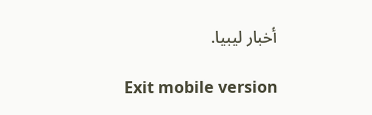أخبار ليبيا.

Exit mobile version